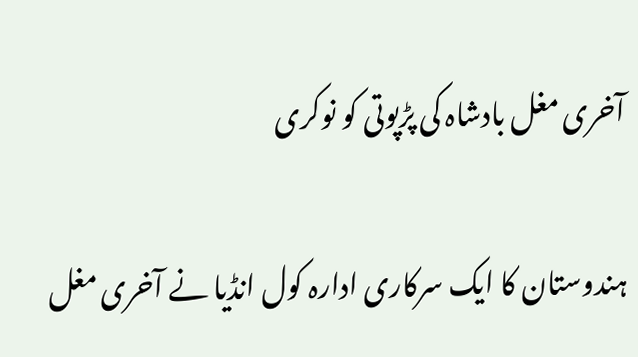آخری مغل بادشاہ کی پڑپوتی کو نوکری

ہندوستان کا ایک سرکاری ادارہ کول انڈیا نے آخری مغل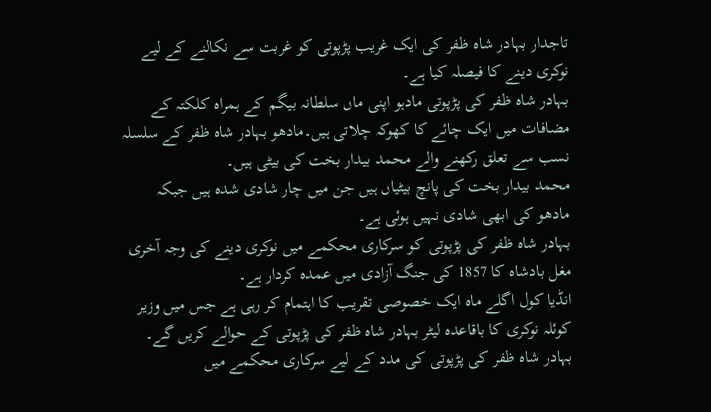تاجدار بہادر شاہ ظفر کی ایک غریب پڑپوتی کو غربت سے نکالنے کے لیے نوکری دینے کا فیصلہ کیا ہے۔
بہادر شاہ ظفر کی پڑپوتی مادہو اپنی ماں سلطانہ بیگم کے ہمراہ کلکتہ کے مضافات میں ایک چائے کا کھوکہ چلاتی ہیں۔مادھو بہادر شاہ ظفر کے سلسلہ نسب سے تعلق رکھنے والے محمد بیدار بخت کی بیٹی ہیں۔
محمد بیدار بخت کی پانچ بیٹیاں ہیں جن میں چار شادی شدہ ہیں جبکہ مادھو کی ابھی شادی نہیں ہوئی ہے۔
بہادر شاہ ظفر کی پڑپوتی کو سرکاری محکمے میں نوکری دینے کی وجہ آخری مغل بادشاہ کا 1857 کی جنگ آزادی میں عمدہ کردار ہے۔
انڈیا کول اگلے ماہ ایک خصوصی تقریب کا اہتمام کر رہی ہے جس میں وزیر کوئلہ نوکری کا باقاعدہ لیٹر بہادر شاہ ظفر کی پڑپوتی کے حوالے کریں گے۔
بہادر شاہ ظفر کی پڑپوتی کی مدد کے لیے سرکاری محکمے میں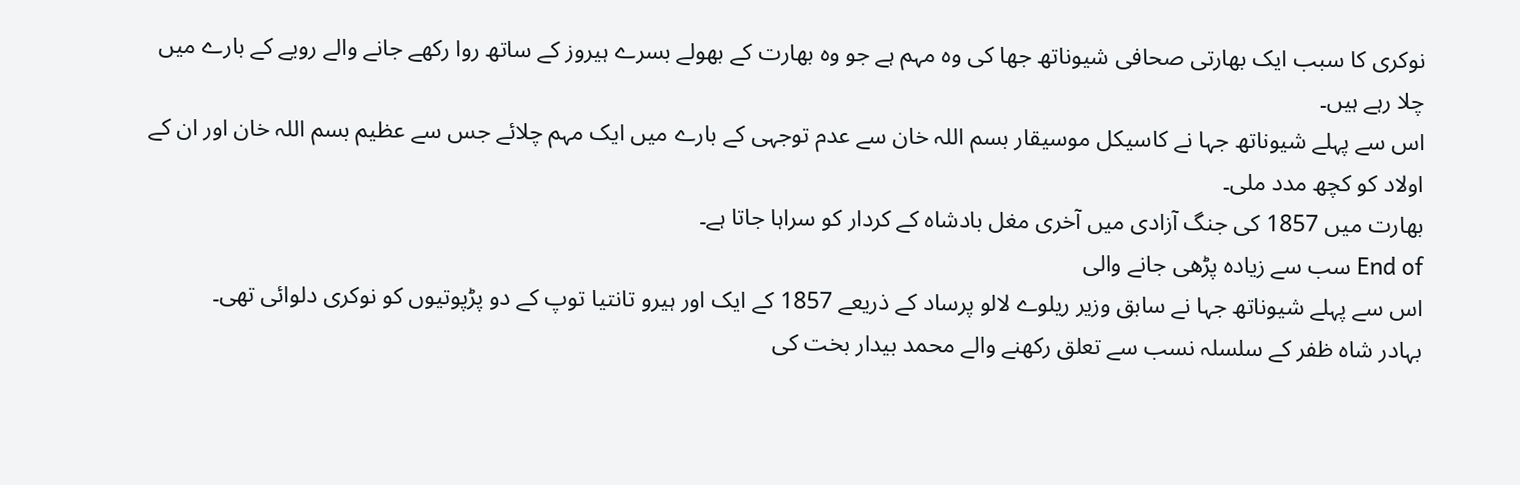نوکری کا سبب ایک بھارتی صحافی شیوناتھ جھا کی وہ مہم ہے جو وہ بھارت کے بھولے بسرے ہیروز کے ساتھ روا رکھے جانے والے رویے کے بارے میں چلا رہے ہیں۔
اس سے پہلے شیوناتھ جہا نے کاسیکل موسیقار بسم اللہ خان سے عدم توجہی کے بارے میں ایک مہم چلائے جس سے عظیم بسم اللہ خان اور ان کے اولاد کو کچھ مدد ملی۔
بھارت میں 1857 کی جنگ آزادی میں آخری مغل بادشاہ کے کردار کو سراہا جاتا ہے۔
End of سب سے زیادہ پڑھی جانے والی
اس سے پہلے شیوناتھ جہا نے سابق وزیر ریلوے لالو پرساد کے ذریعے 1857 کے ایک اور ہیرو تانتیا توپ کے دو پڑپوتیوں کو نوکری دلوائی تھی۔
بہادر شاہ ظفر کے سلسلہ نسب سے تعلق رکھنے والے محمد بیدار بخت کی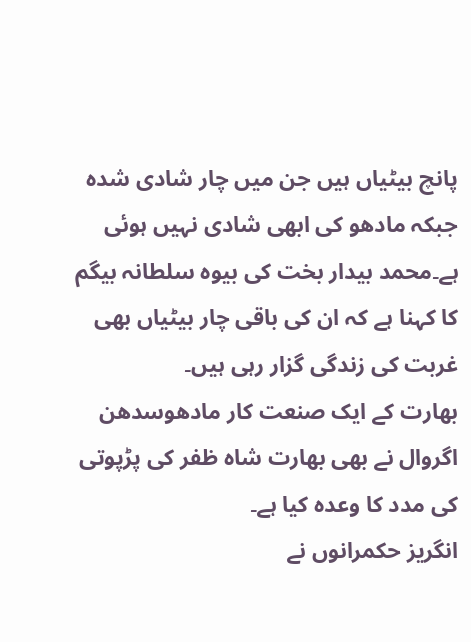پانچ بیٹیاں ہیں جن میں چار شادی شدہ جبکہ مادھو کی ابھی شادی نہیں ہوئی ہے۔محمد بیدار بخت کی بیوہ سلطانہ بیگم کا کہنا ہے کہ ان کی باقی چار بیٹیاں بھی غربت کی زندگی گزار رہی ہیں۔
بھارت کے ایک صنعت کار مادھوسدھن اگروال نے بھی بھارت شاہ ظفر کی پڑپوتی کی مدد کا وعدہ کیا ہے۔
انگریز حکمرانوں نے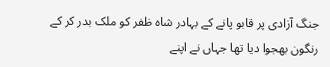جنگ آزادی پر قابو پانے کے بہادر شاہ ظفر کو ملک بدر کر کے رنگون بھجوا دیا تھا جہاں نے اپنے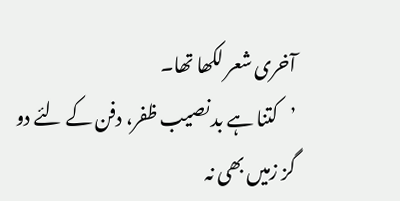آخری شعر لکھا تھا۔
’کتنا ہے بد نصیب ظفر، دفن کے لئے دو گز زمیں بھی نہ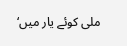ملی کوئے یار میں‘